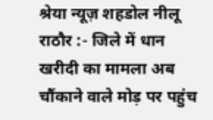श्रेया न्यूज़ शहडोल नीलू राठौर :- जिले में धान खरीदी का मामला अब चौंकाने वाले मोड़ पर पहुंच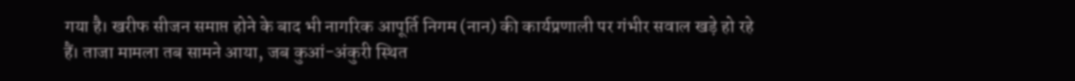गया है। खरीफ सीजन समाप्त होने के बाद भी नागरिक आपूर्ति निगम (नान) की कार्यप्रणाली पर गंभीर सवाल खड़े हो रहे हैं। ताजा मामला तब सामने आया, जब कुआं-अंकुरी स्थित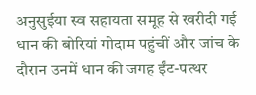अनुसुईया स्व सहायता समूह से खरीदी गई धान की बोरियां गोदाम पहुंचीं और जांच के दौरान उनमें धान की जगह ईंट-पत्थर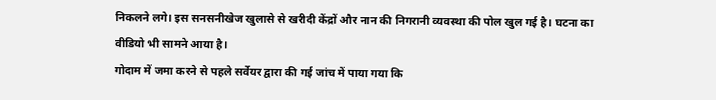निकलने लगे। इस सनसनीखेज खुलासे से खरीदी केंद्रों और नान की निगरानी व्यवस्था की पोल खुल गई है। घटना का वीडियो भी सामने आया है।
गोदाम में जमा करने से पहले सर्वेयर द्वारा की गई जांच में पाया गया कि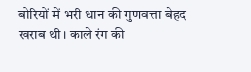बोरियों में भरी धान की गुणवत्ता बेहद खराब थी। काले रंग की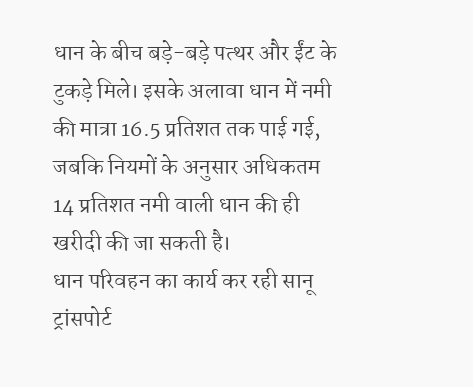धान के बीच बड़े-बड़े पत्थर और ईंट के टुकड़े मिले। इसके अलावा धान में नमी की मात्रा 16.5 प्रतिशत तक पाई गई, जबकि नियमों के अनुसार अधिकतम 14 प्रतिशत नमी वाली धान की ही खरीदी की जा सकती है।
धान परिवहन का कार्य कर रही सानू ट्रांसपोर्ट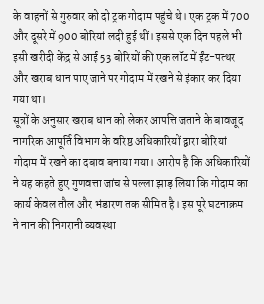के वाहनों से गुरुवार को दो ट्रक गोदाम पहुंचे थे। एक ट्रक में 700 और दूसरे में 900 बोरियां लदी हुई थीं। इससे एक दिन पहले भी इसी खरीदी केंद्र से आई 53 बोरियों की एक लॉट में ईंट-पत्थर और खराब धान पाए जाने पर गोदाम में रखने से इंकार कर दिया गया था।
सूत्रों के अनुसार खराब धान को लेकर आपत्ति जताने के बावजूद नागरिक आपूर्ति विभाग के वरिष्ठ अधिकारियों द्वारा बोरियां गोदाम में रखने का दबाव बनाया गया। आरोप है कि अधिकारियों ने यह कहते हुए गुणवत्ता जांच से पल्ला झाड़ लिया कि गोदाम का कार्य केवल तौल और भंडारण तक सीमित है। इस पूरे घटनाक्रम ने नान की निगरानी व्यवस्था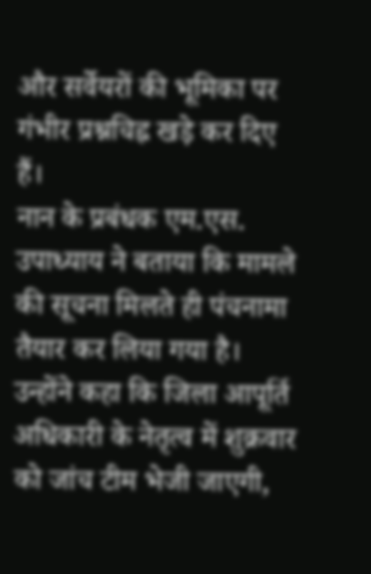और सर्वेयरों की भूमिका पर गंभीर प्रश्नचिह्न खड़े कर दिए हैं।
नान के प्रबंधक एम.एस. उपाध्याय ने बताया कि मामले की सूचना मिलते ही पंचनामा तैयार कर लिया गया है। उन्होंने कहा कि जिला आपूर्ति अधिकारी के नेतृत्व में शुक्रवार को जांच टीम भेजी जाएगी,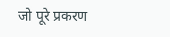जो पूरे प्रकरण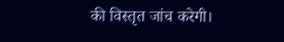की विस्तृत जांच करेगी।